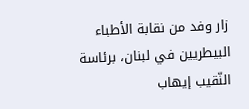زار وفد من نقابة الأطباء البيطريين في لبنان، برئاسة النّقيب إيهاب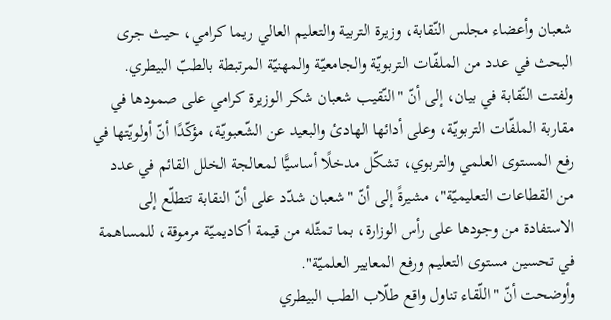شعبان وأعضاء مجلس النّقابة، وزيرة التربية والتعليم العالي ريما كرامي، حيث جرى البحث في عدد من الملفّات التربويّة والجامعيّة والمهنيّة المرتبطة بالطبّ البيطري.
ولفتت النّقابة في بيان، إلى أنّ "النّقيب شعبان شكر الوزيرة كرامي على صمودها في مقاربة الملفّات التربويّة، وعلى أدائها الهادئ والبعيد عن الشّعبويّة، مؤكّدًا أنّ أولويّتها في رفع المستوى العلمي والتربوي، تشكّل مدخلًا أساسيًّا لمعالجة الخلل القائم في عدد من القطاعات التعليميّة"، مشيرةً إلى أنّ "شعبان شدّد على أنّ النقابة تتطلّع إلى الاستفادة من وجودها على رأس الوزارة، بما تمثّله من قيمة أكاديميّة مرموقة، للمساهمة في تحسين مستوى التعليم ورفع المعايير العلميّة".
وأوضحت أنّ "اللّقاء تناول واقع طلّاب الطب البيطري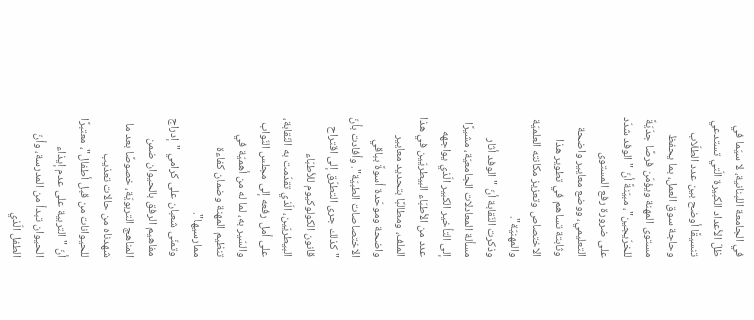في الجامعة اللبنانية، لا سيّما في ظلّ الأعداد الكبيرة الّتي تستدعي تنسيقًا أوضح بين عدد الطلّاب وحاجة سوق العمل، بما يحفظ مستوى المهنة ويؤمّن فرصًا جدّيّةً للخرّيجين"، مبيّنةً أنّ "الوفد شدّد على ضرورة رفع المستوى التعليمي، ووضع معايير واضحة وثابتة تساهم في تطوير هذا الاختصاص وتعزيز مكانته العلميّة والمهنيّة".
وذكرت النّقابة أنّ "الوفد أثار مسألة المعادلات الجامعيّة، مشيرًا إلى التأخير الكبير الّذي يواجهه عدد من الأطبّاء البيطريّين في هذا الملف، ومطالبًا بتحديد معايير واضحة وموحّدة أسوةً بباقي الاختصاصات الطبيّة". وأفادت بأنّ "كذلك جرى التطرّق إلى اقتراح قانون الكولوكيوم للأطبّاء البيطريّين، الّذي تقدّمت به النّقابة، على أمل رفعه إلى مجلس النّواب والسّير به، لما له من أهميّة في تنظيم المهنة وضمان كفاءة ممارسيها".
وتمنّى شعبان على كرامي "إدراج مفاهيم الرفق بالحيوان ضمن المناهج التربويّة، خصوصًا بعد ما شهدناه من حالات تعذيب للحيوانات من قبل أطفال"، معتبرًا أنّ "التربية على عدم إيذاء الحيوان تبدأ من المدرسة، وأنّ الطفل الّذي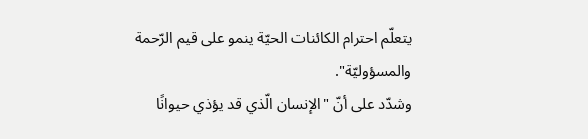يتعلّم احترام الكائنات الحيّة ينمو على قيم الرّحمة والمسؤوليّة".
وشدّد على أنّ "الإنسان الّذي قد يؤذي حيوانًا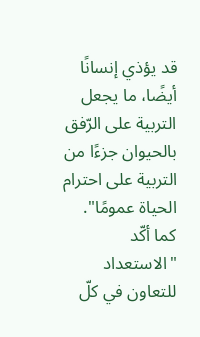قد يؤذي إنسانًا أيضًا، ما يجعل التربية على الرّفق بالحيوان جزءًا من التربية على احترام الحياة عمومًا". كما أكّد "الاستعداد للتعاون في كلّ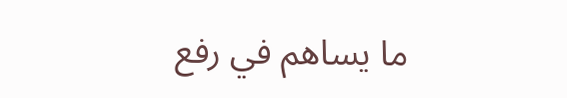ما يساهم في رفع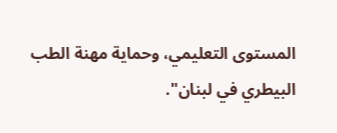المستوى التعليمي، وحماية مهنة الطب البيطري في لبنان".